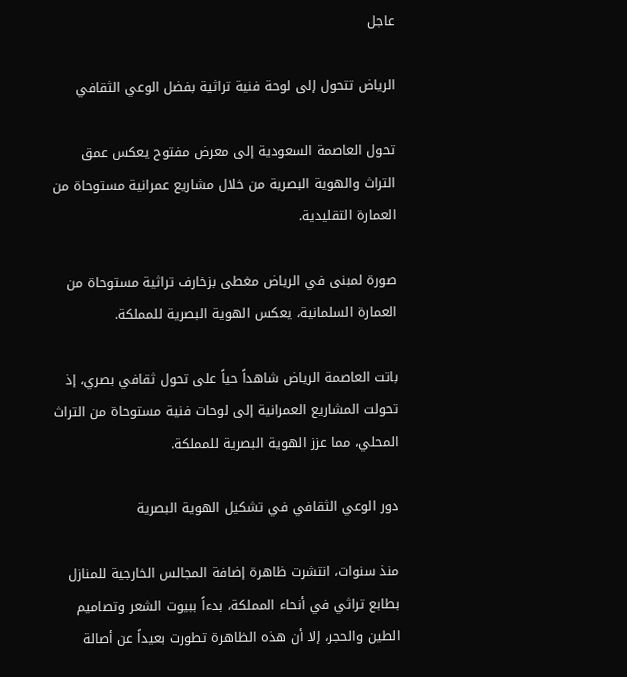عاجل

الرياض تتحول إلى لوحة فنية تراثية بفضل الوعي الثقافي

تحول العاصمة السعودية إلى معرض مفتوح يعكس عمق التراث والهوية البصرية من خلال مشاريع عمرانية مستوحاة من العمارة التقليدية.

صورة لمبنى في الرياض مغطى بزخارف تراثية مستوحاة من العمارة السلمانية، يعكس الهوية البصرية للمملكة.

باتت العاصمة الرياض شاهداً حياً على تحول ثقافي بصري، إذ تحولت المشاريع العمرانية إلى لوحات فنية مستوحاة من التراث المحلي، مما عزز الهوية البصرية للمملكة.

دور الوعي الثقافي في تشكيل الهوية البصرية

منذ سنوات، انتشرت ظاهرة إضافة المجالس الخارجية للمنازل بطابع تراثي في أنحاء المملكة، بدءاً ببيوت الشعر وتصاميم الطين والحجر، إلا أن هذه الظاهرة تطورت بعيداً عن أصالة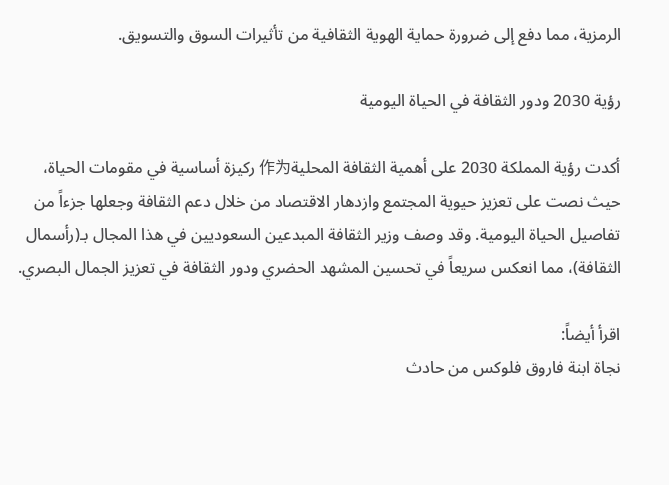الرمزية، مما دفع إلى ضرورة حماية الهوية الثقافية من تأثيرات السوق والتسويق.

رؤية 2030 ودور الثقافة في الحياة اليومية

أكدت رؤية المملكة 2030 على أهمية الثقافة المحلية作为 ركيزة أساسية في مقومات الحياة، حيث نصت على تعزيز حيوية المجتمع وازدهار الاقتصاد من خلال دعم الثقافة وجعلها جزءاً من تفاصيل الحياة اليومية. وقد وصف وزير الثقافة المبدعين السعوديين في هذا المجال بـ(رأسمال الثقافة)، مما انعكس سريعاً في تحسين المشهد الحضري ودور الثقافة في تعزيز الجمال البصري.

اقرأ أيضاً:
نجاة ابنة فاروق فلوكس من حادث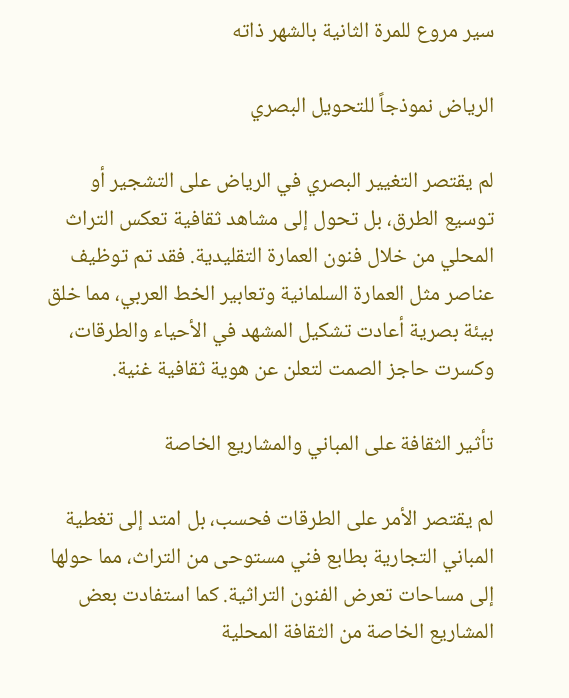سير مروع للمرة الثانية بالشهر ذاته

الرياض نموذجاً للتحويل البصري

لم يقتصر التغيير البصري في الرياض على التشجير أو توسيع الطرق، بل تحول إلى مشاهد ثقافية تعكس التراث المحلي من خلال فنون العمارة التقليدية. فقد تم توظيف عناصر مثل العمارة السلمانية وتعابير الخط العربي، مما خلق بيئة بصرية أعادت تشكيل المشهد في الأحياء والطرقات، وكسرت حاجز الصمت لتعلن عن هوية ثقافية غنية.

تأثير الثقافة على المباني والمشاريع الخاصة

لم يقتصر الأمر على الطرقات فحسب، بل امتد إلى تغطية المباني التجارية بطابع فني مستوحى من التراث، مما حولها إلى مساحات تعرض الفنون التراثية. كما استفادت بعض المشاريع الخاصة من الثقافة المحلية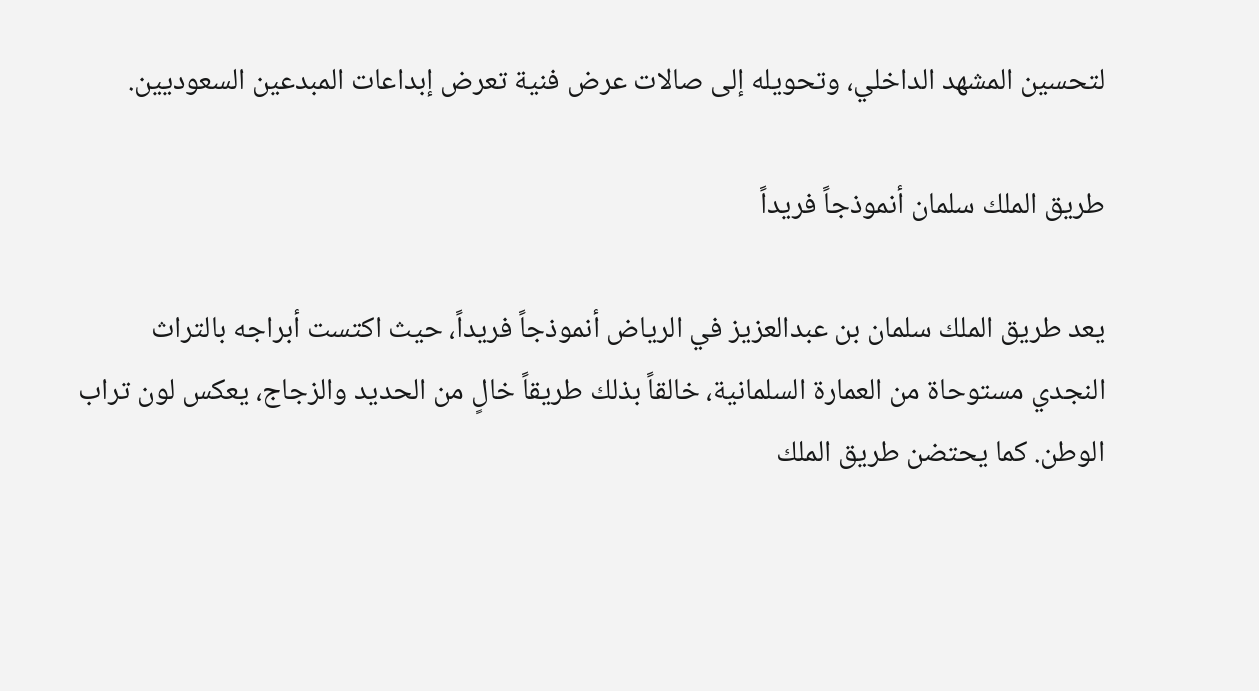لتحسين المشهد الداخلي، وتحويله إلى صالات عرض فنية تعرض إبداعات المبدعين السعوديين.

طريق الملك سلمان أنموذجاً فريداً

يعد طريق الملك سلمان بن عبدالعزيز في الرياض أنموذجاً فريداً، حيث اكتست أبراجه بالتراث النجدي مستوحاة من العمارة السلمانية، خالقاً بذلك طريقاً خالٍ من الحديد والزجاج، يعكس لون تراب الوطن. كما يحتضن طريق الملك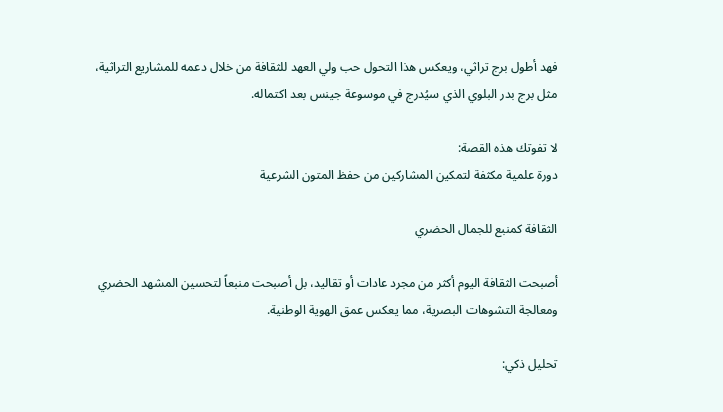فهد أطول برج تراثي، ويعكس هذا التحول حب ولي العهد للثقافة من خلال دعمه للمشاريع التراثية، مثل برج بدر البلوي الذي سيُدرج في موسوعة جينس بعد اكتماله.

لا تفوتك هذه القصة:
دورة علمية مكثفة لتمكين المشاركين من حفظ المتون الشرعية

الثقافة كمنبع للجمال الحضري

أصبحت الثقافة اليوم أكثر من مجرد عادات أو تقاليد، بل أصبحت منبعاً لتحسين المشهد الحضري ومعالجة التشوهات البصرية، مما يعكس عمق الهوية الوطنية.

تحليل ذكي: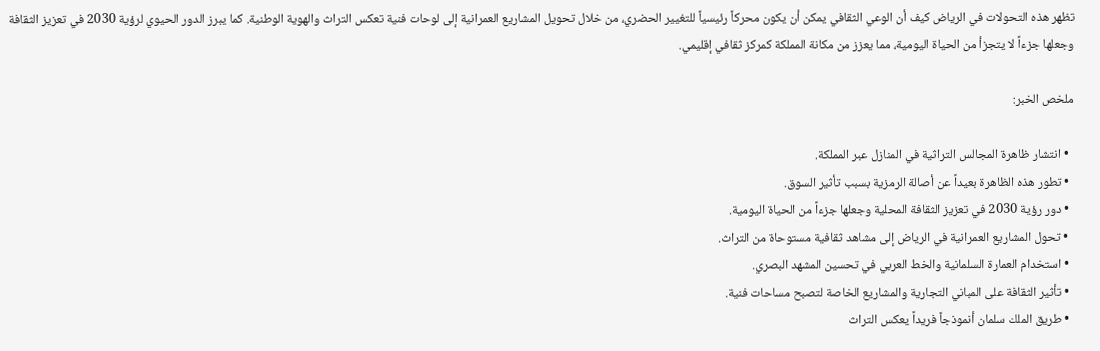تظهر هذه التحولات في الرياض كيف أن الوعي الثقافي يمكن أن يكون محركاً رئيسياً للتغيير الحضري، من خلال تحويل المشاريع العمرانية إلى لوحات فنية تعكس التراث والهوية الوطنية. كما يبرز الدور الحيوي لرؤية 2030 في تعزيز الثقافة وجعلها جزءاً لا يتجزأ من الحياة اليومية، مما يعزز من مكانة المملكة كمركز ثقافي إقليمي.

ملخص الخبر:

  • انتشار ظاهرة المجالس التراثية في المنازل عبر المملكة.
  • تطور هذه الظاهرة بعيداً عن أصالة الرمزية بسبب تأثير السوق.
  • دور رؤية 2030 في تعزيز الثقافة المحلية وجعلها جزءاً من الحياة اليومية.
  • تحول المشاريع العمرانية في الرياض إلى مشاهد ثقافية مستوحاة من التراث.
  • استخدام العمارة السلمانية والخط العربي في تحسين المشهد البصري.
  • تأثير الثقافة على المباني التجارية والمشاريع الخاصة لتصبح مساحات فنية.
  • طريق الملك سلمان أنموذجاً فريداً يعكس التراث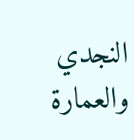النجدي والعمارة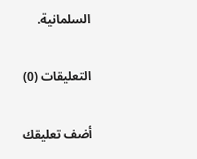السلمانية.

التعليقات (0)

أضف تعليقك